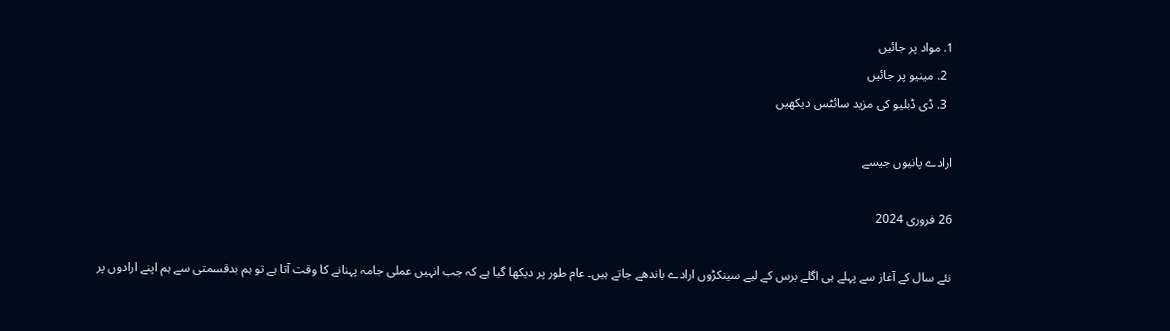1. مواد پر جائیں
  2. مینیو پر جائیں
  3. ڈی ڈبلیو کی مزید سائٹس دیکھیں

ارادے پانیوں جیسے

26 فروری 2024

نئے سال کے آغاز سے پہلے ہی اگلے برس کے لیے سینکڑوں ارادے باندھے جاتے ہیں۔ عام طور پر دیکھا گیا ہے کہ جب انہیں عملی جامہ پہنانے کا وقت آتا ہے تو ہم بدقسمتی سے ہم اپنے ارادوں پر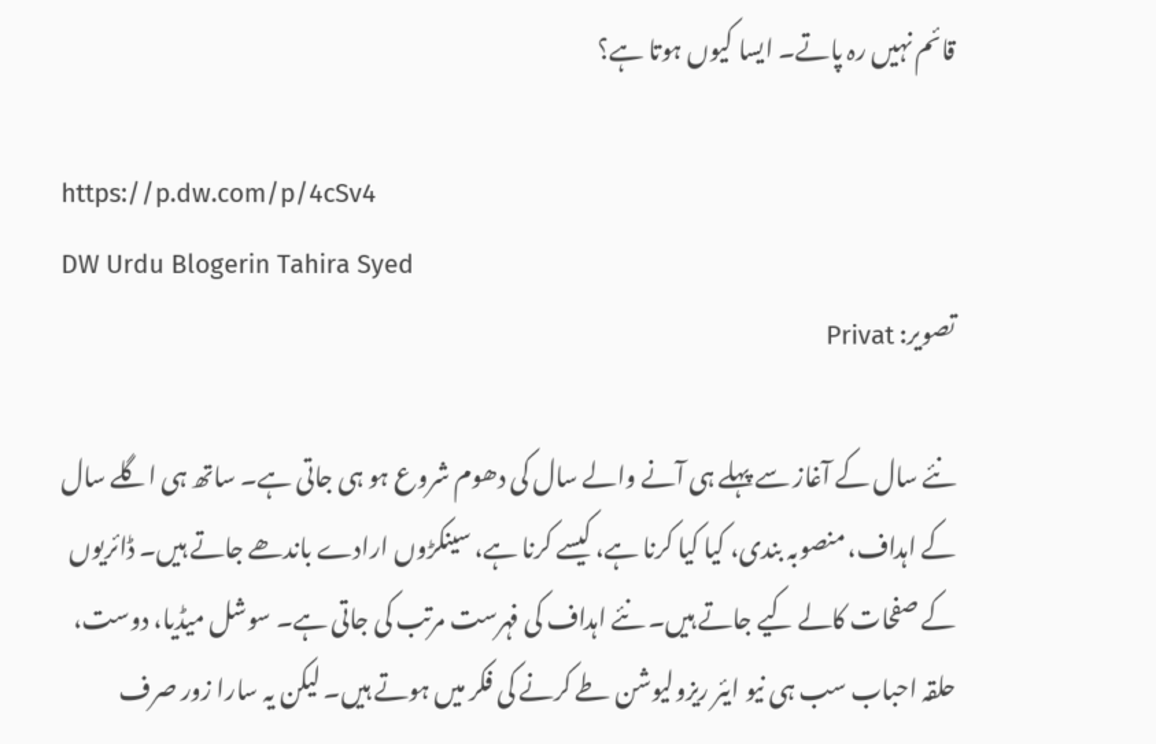قائم نہیں رہ پاتے۔ ایسا کیوں ہوتا ہے؟

https://p.dw.com/p/4cSv4
DW Urdu Blogerin Tahira Syed
تصویر: Privat

نئے سال کے آغاز سے پہلے ہی آنے والے سال کی دھوم شروع ہو ہی جاتی ہے۔ ساتھ ہی اگلے سال کے اہداف، منصوبہ بندی، کیا کیا کرنا ہے، کیسے کرنا ہے، سینکڑوں ارادے باندھے جاتے ہیں۔ ڈائریوں کے صفحات کالے کیے جاتے ہیں۔ نئے اہداف کی فہرست مرتب کی جاتی ہے۔ سوشل میڈیا، دوست، حلقہ احباب سب ہی نیو ایئر ریزولیوشن طے کرنے کی فکر میں ہوتے ہیں۔ لیکن یہ سارا زور صرف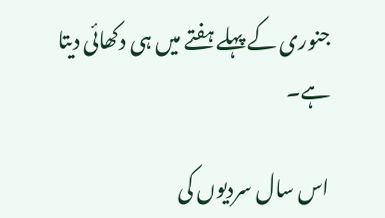جنوری کے پہلے ہفتے میں ہی دکھائی دیتا ہے۔

اس سال سردیوں کی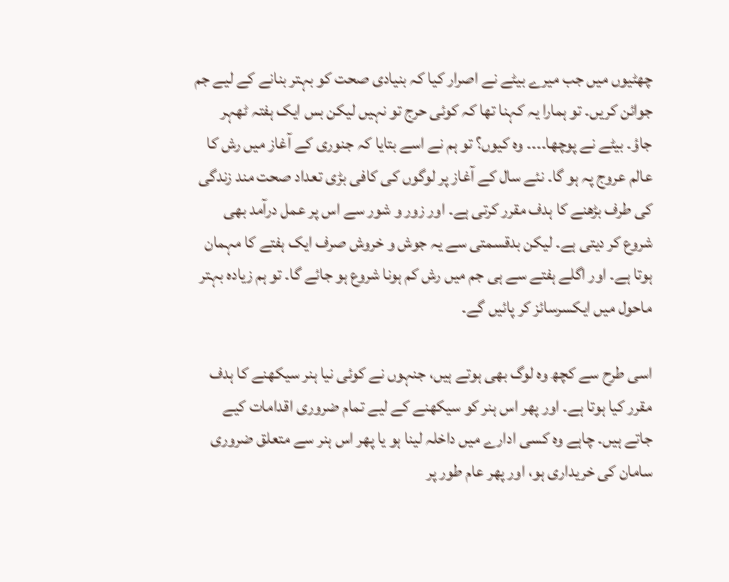چھٹیوں میں جب میرے بیٹے نے اصرار کیا کہ بنیادی صحت کو بہتر بنانے کے لیے جم جوائن کریں۔ تو ہمارا یہ کہنا تھا کہ کوئی حرج تو نہیں لیکن بس ایک ہفتہ ٹھہر جاؤ۔ بیٹے نے پوچھا۔۔۔۔ وہ کیوں؟ تو ہم نے اسے بتایا کہ جنوری کے آغاز میں رش کا عالم عروج پہ ہو گا۔ نئے سال کے آغاز پر لوگوں کی کافی بڑی تعداد صحت مند زندگی کی طرف بڑھنے کا ہدف مقرر کرتی ہے۔ اور زور و شور سے اس پر عمل درآمد بھی شروع کر دیتی ہے۔ لیکن بدقسمتی سے یہ جوش و خروش صرف ایک ہفتے کا مہمان ہوتا ہے۔ اور اگلے ہفتے سے ہی جم میں رش کم ہونا شروع ہو جائے گا۔ تو ہم زیادہ بہتر ماحول میں ایکسرسائز کر پائیں گے۔

اسی طرح سے کچھ وہ لوگ بھی ہوتے ہیں، جنہوں نے کوئی نیا ہنر سیکھنے کا ہدف مقرر کیا ہوتا ہے۔ اور پھر اس ہنر کو سیکھنے کے لیے تمام ضروری اقدامات کیے جاتے ہیں۔ چاہے وہ کسی ادارے میں داخلہ لینا ہو یا پھر اس ہنر سے متعلق ضروری سامان کی خریداری ہو، اور پھر عام طور پر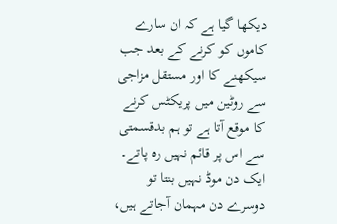دیکھا گیا ہے کہ ان سارے کاموں کو کرنے کے بعد جب سیکھنے کا اور مستقل مزاجی سے روٹین میں پریکٹس کرنے کا موقع آتا ہے تو ہم بدقسمتی سے اس پر قائم نہیں رہ پاتے۔ ایک دن موڈ نہیں بنتا تو دوسرے دن مہمان آجاتے ہیں،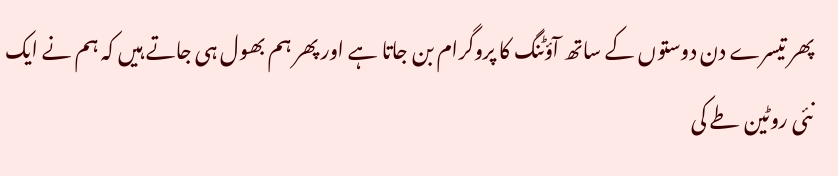پھر تیسرے دن دوستوں کے ساتھ آؤٹنگ کا پروگرام بن جاتا ہے اور پھر ہم بھول ہی جاتے ہیں کہ ہم نے ایک نئی روٹین طے کی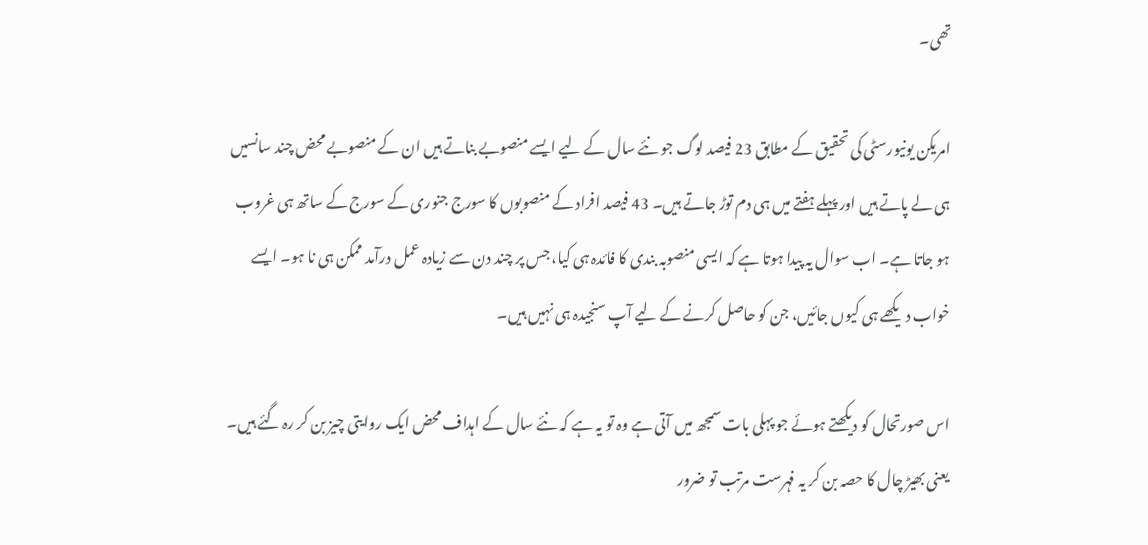تھی۔

امریکن یونیورسٹی کی تحقیق کے مطابق 23 فیصد لوگ جو نئے سال کے لیے ایسے منصوبے بناتے ہیں ان کے منصوبے محض چند سانسیں ہی لے پاتے ہیں اور پہلے ہفتے میں ہی دم توڑ جاتے ہیں۔ 43 فیصد افراد کے منصوبوں کا سورج جنوری کے سورج کے ساتھ ہی غروب ہو جاتا ہے۔ اب سوال یہ پیدا ہوتا ہے کہ ایسی منصوبہ بندی کا فائدہ ہی کیا، جس پر چند دن سے زیادہ عمل درآمد ممکن ہی نا ہو۔ ایسے خواب دیکھے ہی کیوں جائیں، جن کو حاصل کرنے کے لیے آپ سنجیدہ ہی نہیں ہیں۔

اس صورتحال کو دیکھتے ہوئے جو پہلی بات سمجھ میں آتی ہے وہ تو یہ ہے کہ نئے سال کے اہداف محض ایک روایتی چیز بن کر رہ گئے ہیں۔ یعنی بھیڑ چال کا حصہ بن کر یہ فہرست مرتب تو ضرور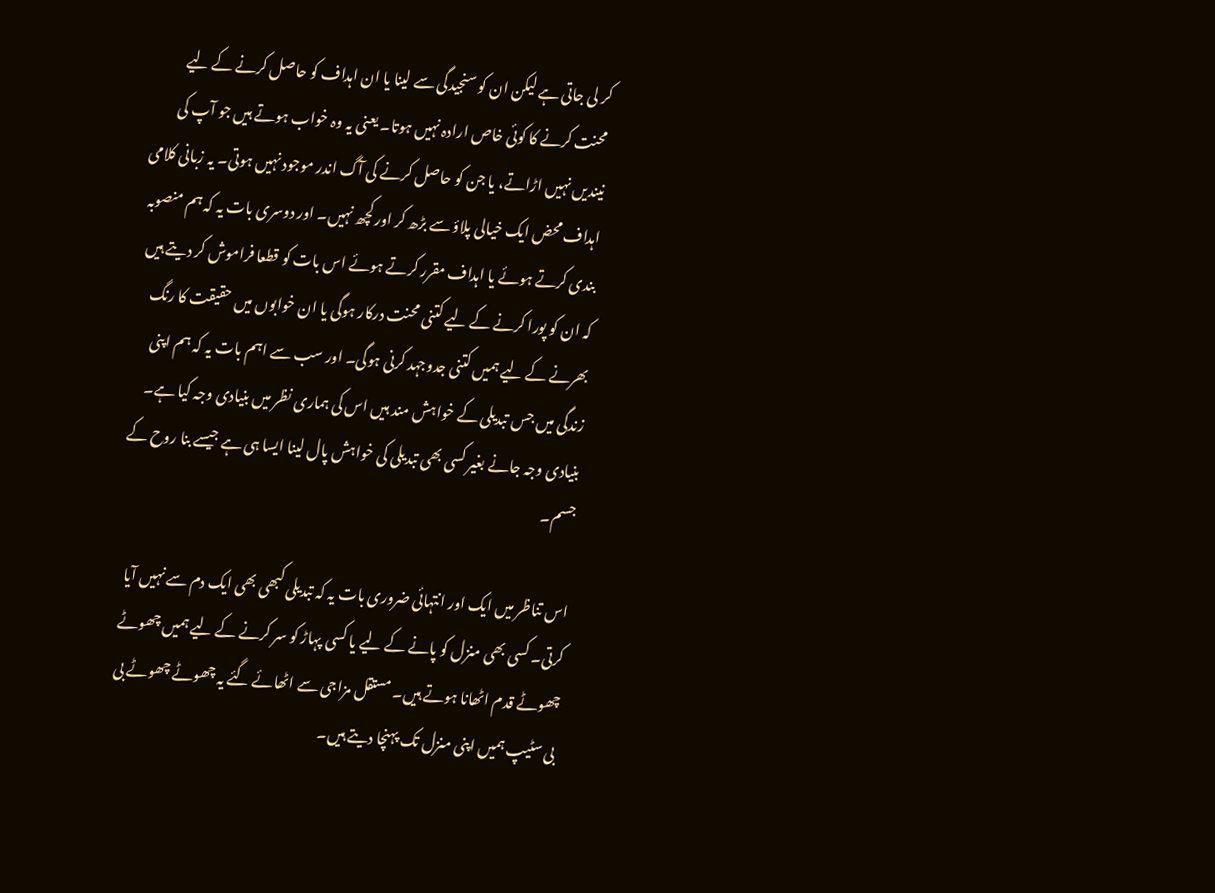کر لی جاتی ہے لیکن ان کو سنجیدگی سے لینا یا ان اہداف کو حاصل کرنے کے لیے محنت کرنے کا کوئی خاص ارادہ نہیں ہوتا۔ یعنی یہ وہ خواب ہوتے ہیں جو آپ کی نیندیں نہیں اڑاتے، یا جن کو حاصل کرنے کی آگ اندر موجود نہیں ہوتی۔ یہ زبانی کلامی اہداف محض ایک خیالی پلاؤ سے بڑھ کر اور کچھ نہیں۔ اور دوسری بات یہ کہ ہم منصوبہ بندی کرتے ہوئے یا اہداف مقرر کرتے ہوئے اس بات کو قطعا فراموش کر دیتے ہیں کہ ان کو پورا کرنے کے لیے کتنی محنت درکار ہوگی یا ان خوابوں میں حقیقت کا رنگ بھرنے کے لیے ہمیں کتنی جدوجہد کرنی ہوگی۔ اور سب سے اہم بات یہ کہ ہم اپنی زندگی میں جس تبدیلی کے خواہش مند ہیں اس کی ہماری نظر میں بنیادی وجہ کیا ہے۔ بنیادی وجہ جانے بغیر کسی بھی تبدیلی کی خواہش پال لینا ایسا ہی ہے جیسے بنا روح کے جسم۔

اس تناظر میں ایک اور انتہائی ضروری بات یہ کہ تبدیلی کبھی بھی ایک دم سے نہیں آیا کرتی۔ کسی بھی منزل کو پانے کے لیے یا کسی پہاڑ کو سر کرنے کے لیے ہمیں چھوٹے چھوٹے قدم اٹھانا ہوتے ہیں۔ مستقل مزاجی سے اٹھائے گئے یہ چھوٹے چھوٹے بی بی سٹیپ ہمیں اپنی منزل تک پہنچا دیتے ہیں۔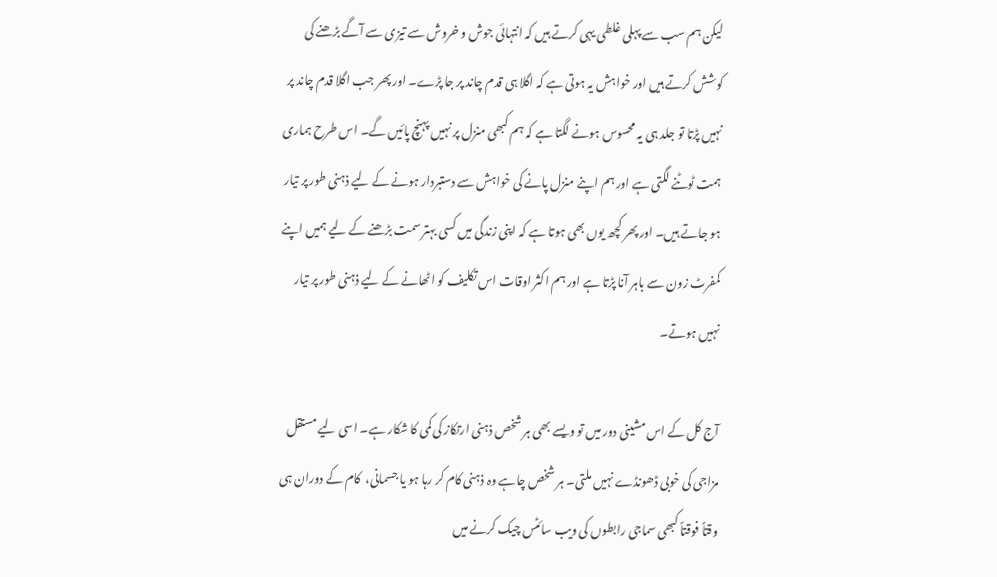لیکن ہم سب سے پہلی غلطی یہی کرتے ہیں کہ انتہائی جوش و خروش سے تیزی سے آگے بڑھنے کی کوشش کرتے ہیں اور خواہش یہ ہوتی ہے کہ اگلا ہی قدم چاند پر جا پڑے۔ اور پھر جب اگلا قدم چاند پر نہیں پڑتا تو جلد ہی یہ محسوس ہونے لگتا ہے کہ ہم کبھی منزل پر نہیں پہنچ پائیں گے۔ اس طرح ہماری ہمت ٹوٹنے لگتی ہے اور ہم اپنے منزل پانے کی خواہش سے دستبردار ہونے کے لیے ذہنی طور پر تیار ہو جاتے ہیں۔ اور پھر کچھ یوں بھی ہوتا ہے کہ اپنی زندگی میں کسی بہتر سمت بڑھنے کے لیے ہمیں اپنے کمفرٹ زون سے باہر آنا پڑتا ہے اور ہم اکثر اوقات اس تکلیف کو اٹھانے کے لیے ذہنی طور پر تیار نہیں ہوتے۔

آج کل کے اس مشینی دور میں تو ویسے بھی ہر شخص ذہنی ارتکاز کی کمی کا شکار ہے۔ اسی لیے مستقل مزاجی کی خوبی ڈھونڈے نہیں ملتی۔ ہر شخص چاہے وہ ذہنی کام کر رہا ہو یا جسمانی،  کام کے دوران ہی وقتاً فوقتاً کبھی سماجی رابطوں کی ویب سائٹس چیک کرنے میں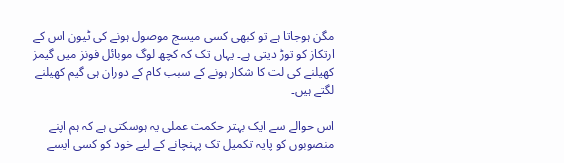مگن ہوجاتا ہے تو کبھی کسی میسج موصول ہونے کی ٹیون اس کے ارتکاز کو توڑ دیتی ہے۔ یہاں تک کہ کچھ لوگ موبائل فونز میں گیمز کھیلنے کی لت کا شکار ہونے کے سبب کام کے دوران ہی گیم کھیلنے لگتے ہیں۔

اس حوالے سے ایک بہتر حکمت عملی یہ ہوسکتی ہے کہ ہم اپنے منصوبوں کو پایہ تکمیل تک پہنچانے کے لیے خود کو کسی ایسے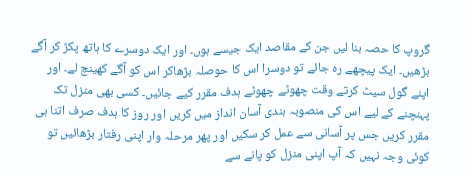گروپ کا حصہ بنا لیں جن کے مقاصد ایک جیسے ہوں۔ اور ایک دوسرے کا ہاتھ پکڑ کر آگے بڑھیں۔ ایک پیچھے رہ جائے تو دوسرا اس کا حوصلہ بڑھاکر اس کو آگے کھینچ لے۔ اور اپنے گول سیٹ کرتے وقت چھوٹے چھوٹے ہدف مقرر کیے جائیں۔ کسی بھی منزل تک پہنچنے کے لیے اس کی منصوبہ بندی آسان انداز میں کریں اور روز کا ہدف صرف اتنا ہی مقرر کریں جس پر آسانی سے عمل کر سکیں اور پھر مرحلہ وار اپنی رفتار بڑھائیں تو کوئی وجہ نہیں کہ آپ اپنی منزل کو پانے سے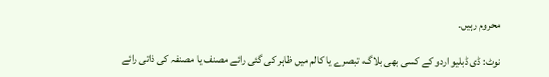محروم رہیں۔

نوٹ: ڈی ڈبلیو اردو کے کسی بھی بلاگ، تبصرے یا کالم میں ظاہر کی گئی رائے مصنف یا مصنفہ کی ذاتی رائے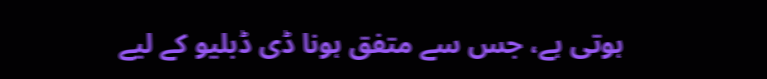ہوتی ہے، جس سے متفق ہونا ڈی ڈبلیو کے لیے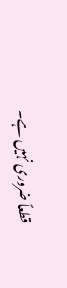قطعاً ضروری نہیں ہے۔